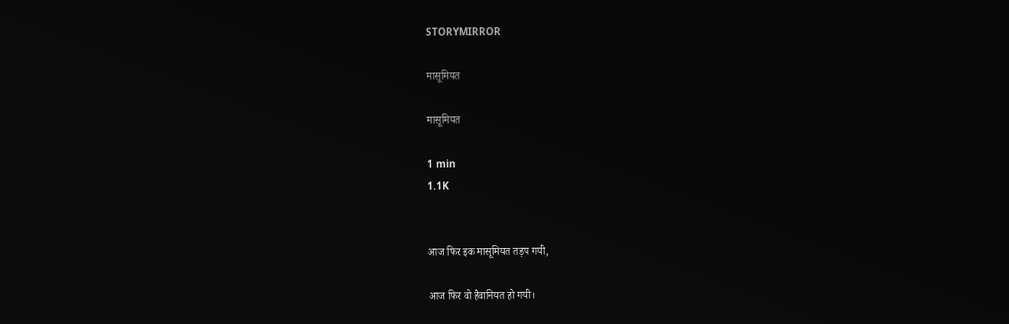STORYMIRROR

मासूमियत

मासूमियत

1 min
1.1K


आज फिर इक मासूमियत तड़प गयी,

आज फिर वो हैवानियत हो गयी।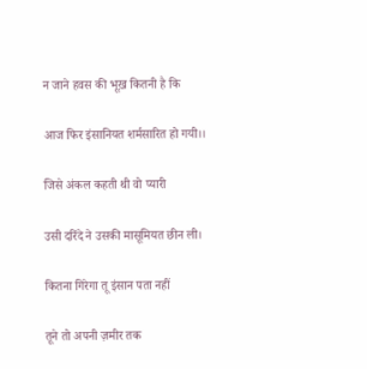न जाने हवस की भूख़ कितनी है कि

आज फिर इंसानियत शर्मसारित हो गयी।।

जिसे अंकल कहती थी वो प्यारी

उसी दरिंदे ने उसकी मासूमियत छीन ली।

कितना गिरेगा तू इंसान पता नहीं

तूने तो अपनी ज़मीर तक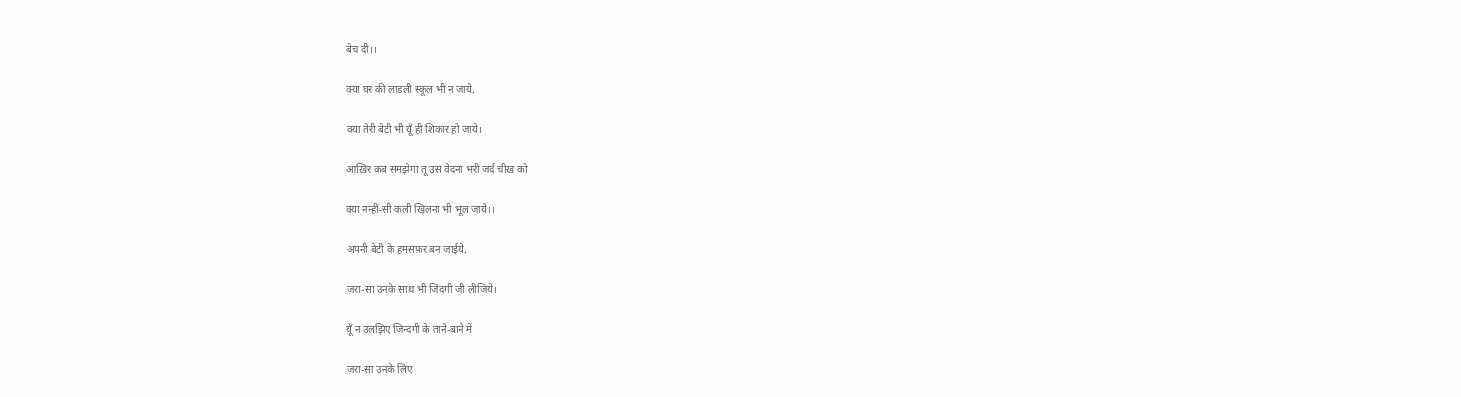बेच दी।।

क्या घर की लाडली स्कूल भी न जाये,

क्या तेरी बेटी भी यूँ ही शिकार हो जाये।

आख़िर कब समझेगा तू उस वेदना भरी जर्द चीख़ को

क्या नन्हीं-सी कली खिलना भी भूल जाये।।

अपनी बेटी के हमसफ़र बन जाईये,

ज़रा-सा उनके साथ भी जिंदगी जी लीजिये।

यूँ न उलझिए ज़िन्दगी के ताने-बाने में

ज़रा-सा उनके लिए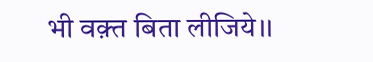भी वक़्त बिता लीजिये।।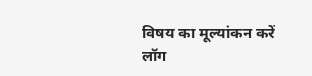विषय का मूल्यांकन करें
लॉग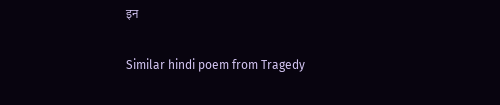इन

Similar hindi poem from Tragedy